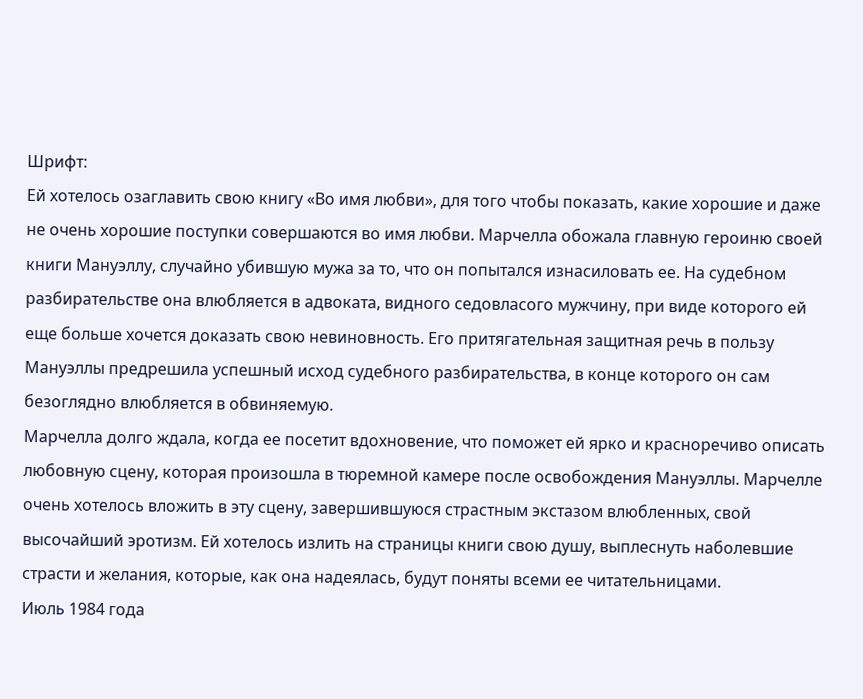Шрифт:
Ей хотелось озаглавить свою книгу «Во имя любви», для того чтобы показать, какие хорошие и даже не очень хорошие поступки совершаются во имя любви. Марчелла обожала главную героиню своей книги Мануэллу, случайно убившую мужа за то, что он попытался изнасиловать ее. На судебном разбирательстве она влюбляется в адвоката, видного седовласого мужчину, при виде которого ей еще больше хочется доказать свою невиновность. Его притягательная защитная речь в пользу Мануэллы предрешила успешный исход судебного разбирательства, в конце которого он сам безоглядно влюбляется в обвиняемую.
Марчелла долго ждала, когда ее посетит вдохновение, что поможет ей ярко и красноречиво описать любовную сцену, которая произошла в тюремной камере после освобождения Мануэллы. Марчелле очень хотелось вложить в эту сцену, завершившуюся страстным экстазом влюбленных, свой высочайший эротизм. Ей хотелось излить на страницы книги свою душу, выплеснуть наболевшие страсти и желания, которые, как она надеялась, будут поняты всеми ее читательницами.
Июль 1984 года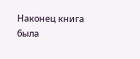Наконец книга была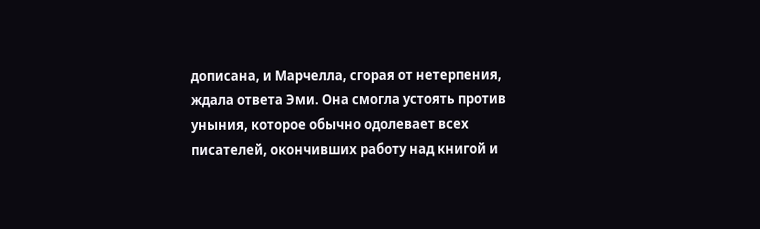дописана, и Марчелла, сгорая от нетерпения, ждала ответа Эми. Она смогла устоять против уныния, которое обычно одолевает всех писателей, окончивших работу над книгой и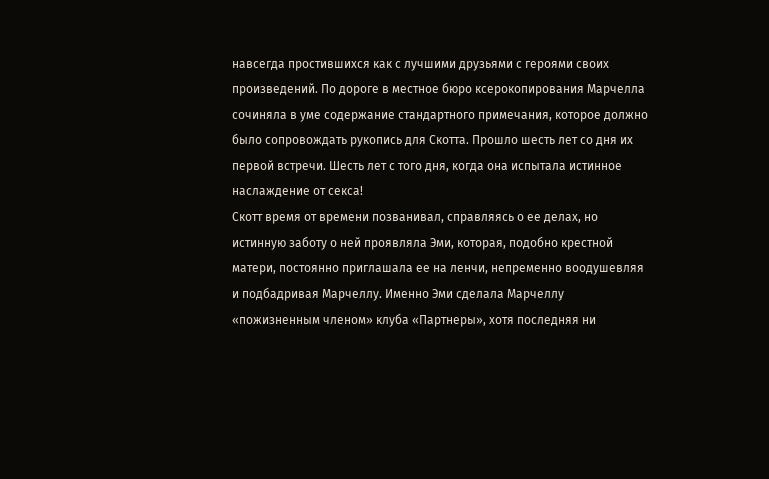навсегда простившихся как с лучшими друзьями с героями своих произведений. По дороге в местное бюро ксерокопирования Марчелла сочиняла в уме содержание стандартного примечания, которое должно было сопровождать рукопись для Скотта. Прошло шесть лет со дня их первой встречи. Шесть лет с того дня, когда она испытала истинное наслаждение от секса!
Скотт время от времени позванивал, справляясь о ее делах, но истинную заботу о ней проявляла Эми, которая, подобно крестной матери, постоянно приглашала ее на ленчи, непременно воодушевляя и подбадривая Марчеллу. Именно Эми сделала Марчеллу «пожизненным членом» клуба «Партнеры», хотя последняя ни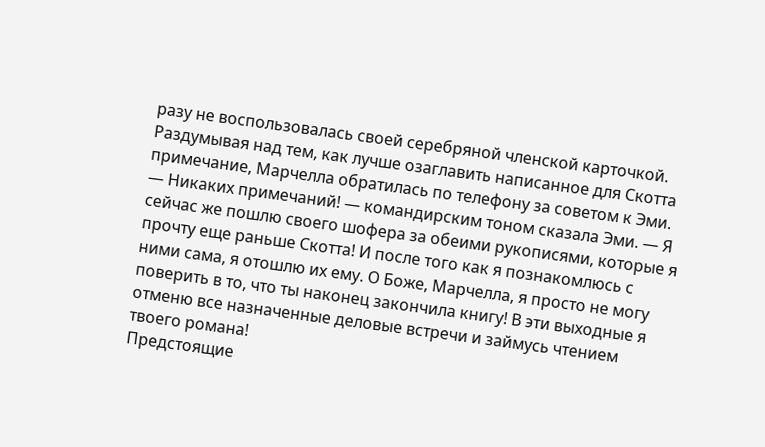разу не воспользовалась своей серебряной членской карточкой.
Раздумывая над тем, как лучше озаглавить написанное для Скотта примечание, Марчелла обратилась по телефону за советом к Эми.
— Никаких примечаний! — командирским тоном сказала Эми. — Я сейчас же пошлю своего шофера за обеими рукописями, которые я прочту еще раньше Скотта! И после того как я познакомлюсь с ними сама, я отошлю их ему. О Боже, Марчелла, я просто не могу поверить в то, что ты наконец закончила книгу! В эти выходные я отменю все назначенные деловые встречи и займусь чтением твоего романа!
Предстоящие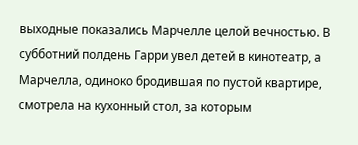выходные показались Марчелле целой вечностью. В субботний полдень Гарри увел детей в кинотеатр, а Марчелла, одиноко бродившая по пустой квартире, смотрела на кухонный стол, за которым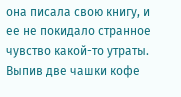она писала свою книгу, и ее не покидало странное чувство какой-то утраты. Выпив две чашки кофе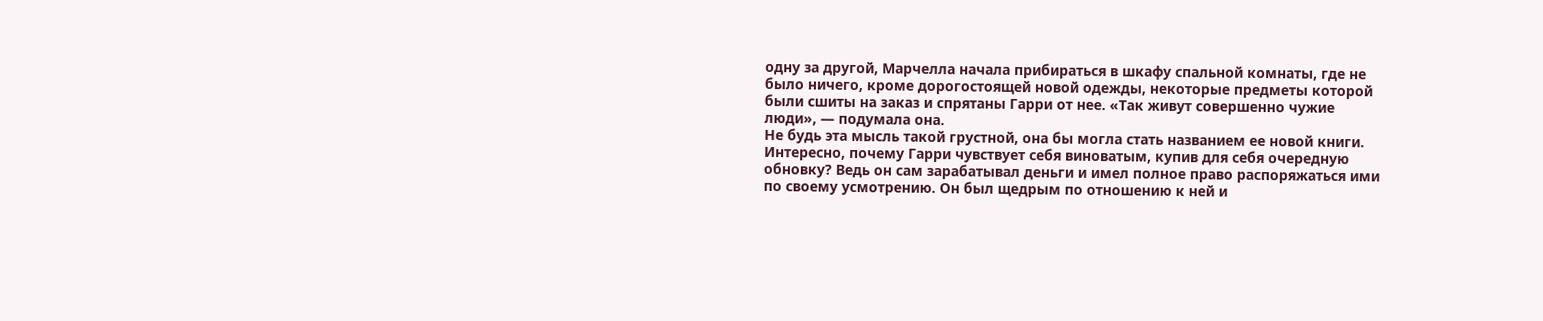одну за другой, Марчелла начала прибираться в шкафу спальной комнаты, где не было ничего, кроме дорогостоящей новой одежды, некоторые предметы которой были сшиты на заказ и спрятаны Гарри от нее. «Так живут совершенно чужие люди», — подумала она.
Не будь эта мысль такой грустной, она бы могла стать названием ее новой книги. Интересно, почему Гарри чувствует себя виноватым, купив для себя очередную обновку? Ведь он сам зарабатывал деньги и имел полное право распоряжаться ими по своему усмотрению. Он был щедрым по отношению к ней и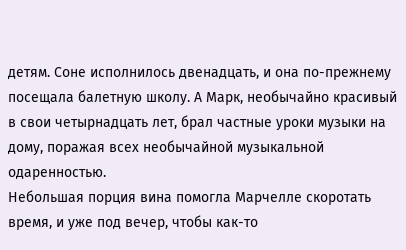детям. Соне исполнилось двенадцать, и она по-прежнему посещала балетную школу. А Марк, необычайно красивый в свои четырнадцать лет, брал частные уроки музыки на дому, поражая всех необычайной музыкальной одаренностью.
Небольшая порция вина помогла Марчелле скоротать время, и уже под вечер, чтобы как-то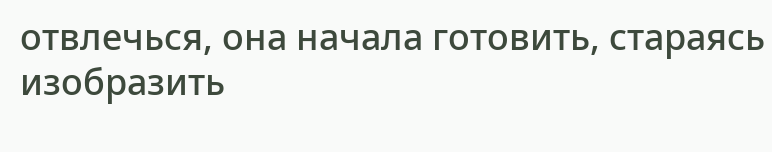отвлечься, она начала готовить, стараясь изобразить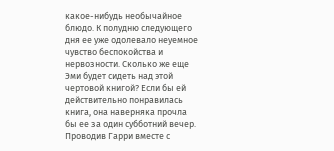какое-нибудь необычайное блюдо. К полудню следующего дня ее уже одолевало неуемное чувство беспокойства и нервозности. Сколько же еще Эми будет сидеть над этой чертовой книгой? Если бы ей действительно понравилась книга, она наверняка прочла бы ее за один субботний вечер. Проводив Гарри вместе с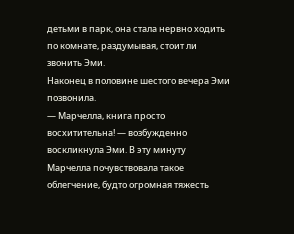детьми в парк, она стала нервно ходить по комнате, раздумывая, стоит ли звонить Эми.
Наконец в половине шестого вечера Эми позвонила.
— Марчелла, книга просто восхитительна! — возбужденно воскликнула Эми. В эту минуту Марчелла почувствовала такое облегчение, будто огромная тяжесть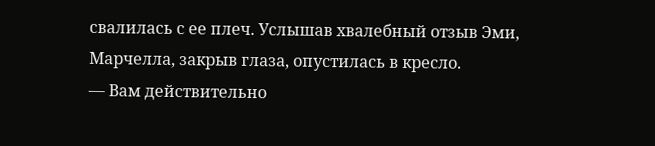свалилась с ее плеч. Услышав хвалебный отзыв Эми, Марчелла, закрыв глаза, опустилась в кресло.
— Вам действительно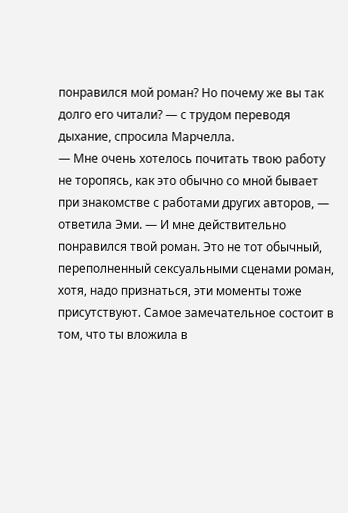понравился мой роман? Но почему же вы так долго его читали? — с трудом переводя дыхание, спросила Марчелла.
— Мне очень хотелось почитать твою работу не торопясь, как это обычно со мной бывает при знакомстве с работами других авторов, — ответила Эми. — И мне действительно понравился твой роман. Это не тот обычный, переполненный сексуальными сценами роман, хотя, надо признаться, эти моменты тоже присутствуют. Самое замечательное состоит в том, что ты вложила в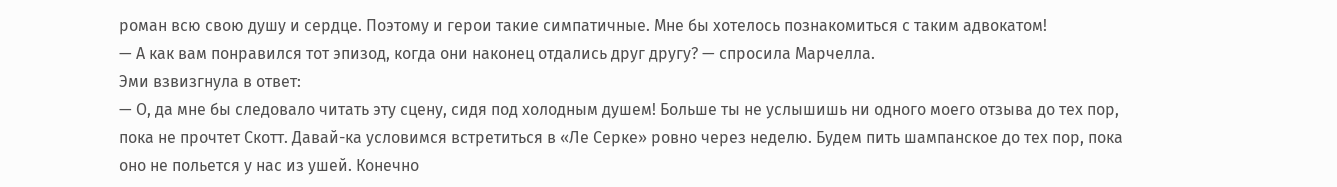роман всю свою душу и сердце. Поэтому и герои такие симпатичные. Мне бы хотелось познакомиться с таким адвокатом!
— А как вам понравился тот эпизод, когда они наконец отдались друг другу? — спросила Марчелла.
Эми взвизгнула в ответ:
— О, да мне бы следовало читать эту сцену, сидя под холодным душем! Больше ты не услышишь ни одного моего отзыва до тех пор, пока не прочтет Скотт. Давай-ка условимся встретиться в «Ле Серке» ровно через неделю. Будем пить шампанское до тех пор, пока оно не польется у нас из ушей. Конечно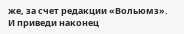же, за счет редакции «Вольюмз». И приведи наконец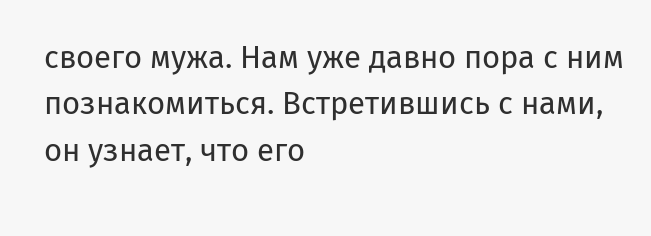своего мужа. Нам уже давно пора с ним познакомиться. Встретившись с нами, он узнает, что его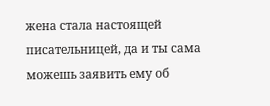жена стала настоящей писательницей, да и ты сама можешь заявить ему об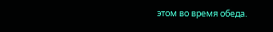этом во время обеда.